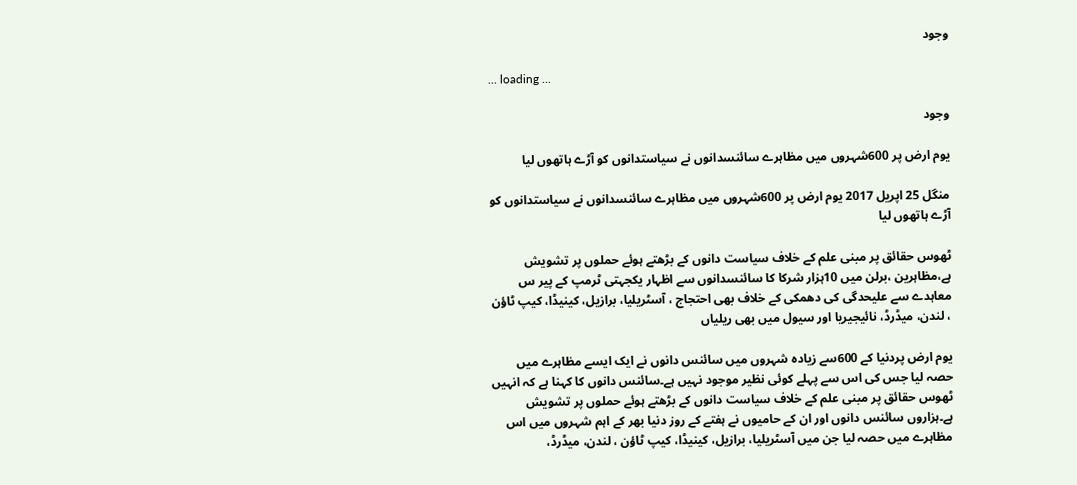وجود

... loading ...

وجود

یوم ارض پر 600شہروں میں مظاہرے سائنسدانوں نے سیاستدانوں کو آڑے ہاتھوں لیا

منگل 25 اپریل 2017 یوم ارض پر 600شہروں میں مظاہرے سائنسدانوں نے سیاستدانوں کو آڑے ہاتھوں لیا

ٹھوس حقائق پر مبنی علم کے خلاف سیاست دانوں کے بڑھتے ہوئے حملوں پر تشویش ہے،مظاہرین ،برلن میں 10ہزار شرکا کا سائنسدانوں سے اظہار یکجہتی ٹرمپ کے پیر س معاہدے سے علیحدگی کی دھمکی کے خلاف بھی احتجاج ، آسٹریلیا، برازیل، کینیڈا، کیپ ٹاؤن ، لندن، میڈرڈ، نائیجیریا اور سیول میں بھی ریلیاں

یوم ارض پردنیا کے 600سے زیادہ شہروں میں سائنس دانوں نے ایک ایسے مظاہرے میں حصہ لیا جس کی اس سے پہلے کوئی نظیر موجود نہیں ہے۔سائنس دانوں کا کہنا ہے کہ انہیں ٹھوس حقائق پر مبنی علم کے خلاف سیاست دانوں کے بڑھتے ہوئے حملوں پر تشویش ہے۔ہزاروں سائنس دانوں اور ان کے حامیوں نے ہفتے کے روز دنیا بھر کے اہم شہروں میں اس مظاہرے میں حصہ لیا جن میں آسٹریلیا، برازیل، کینیڈا، کیپ ٹاؤن ، لندن، میڈرڈ،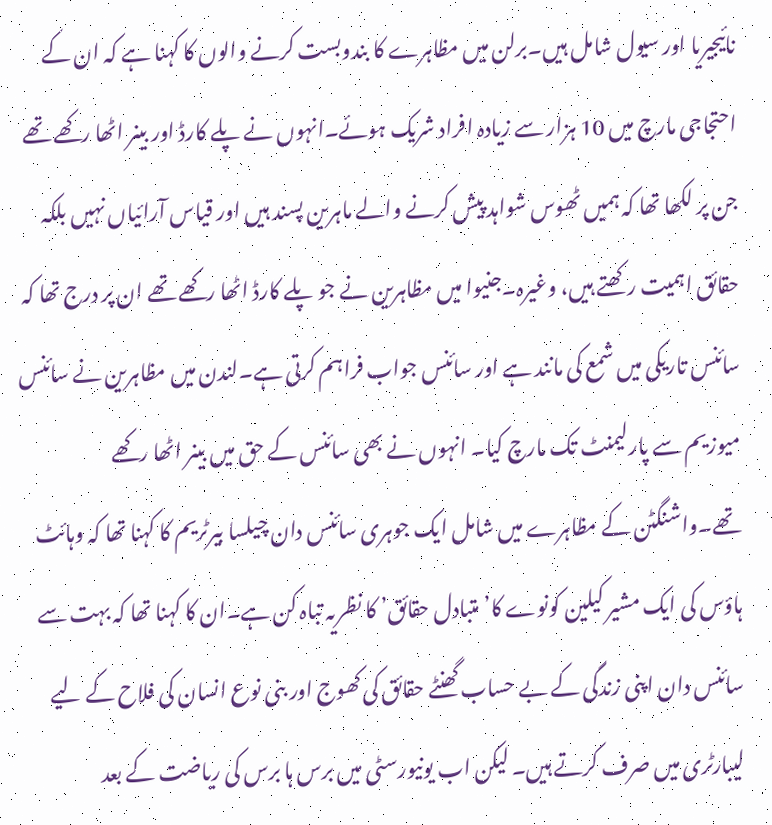نائیجیریا اور سیول شامل ہیں۔برلن میں مظاہرے کا بندوبست کرنے والوں کا کہنا ہے کہ ان کے احتجاجی مارچ میں 10 ہزار سے زیادہ افراد شریک ہوئے۔انہوں نے پلے کارڈ اور بینر اٹھا رکھے تھے جن پر لکھا تھا کہ ہمیں ٹھوس شواہد پیش کرنے والے ماہرین پسند ہیں اور قیاس آرائیاں نہیں بلکہ حقائق اہمیت رکھتے ہیں، وغیرہ۔جنیوا میں مظاہرین نے جو پلے کارڈ اٹھا رکھے تھے ان پر درج تھا کہ سائنس تاریکی میں شمع کی مانند ہے اور سائنس جواب فراہم کرتی ہے۔لندن میں مظاہرین نے سائنس میوزیم سے پارلیمنٹ تک مارچ کیا۔ انہوں نے بھی سائنس کے حق میں بینر اٹھا رکھے تھے۔واشنگٹن کے مظاہرے میں شامل ایک جوہری سائنس دان چیلسا بیرٹریم کا کہنا تھا کہ وہائٹ ہاؤس کی ایک مشیر کیلین کونوے کا’متبادل حقائق’ کا نظریہ تباہ کن ہے۔ان کا کہنا تھا کہ بہت سے سائنس دان اپنی زندگی کے بے حساب گھنٹے حقائق کی کھوج اور بنی نوع انسان کی فلاح کے لیے لیبارٹری میں صرف کرتے ہیں۔ لیکن اب یونیورسٹی میں برس ہا برس کی ریاضت کے بعد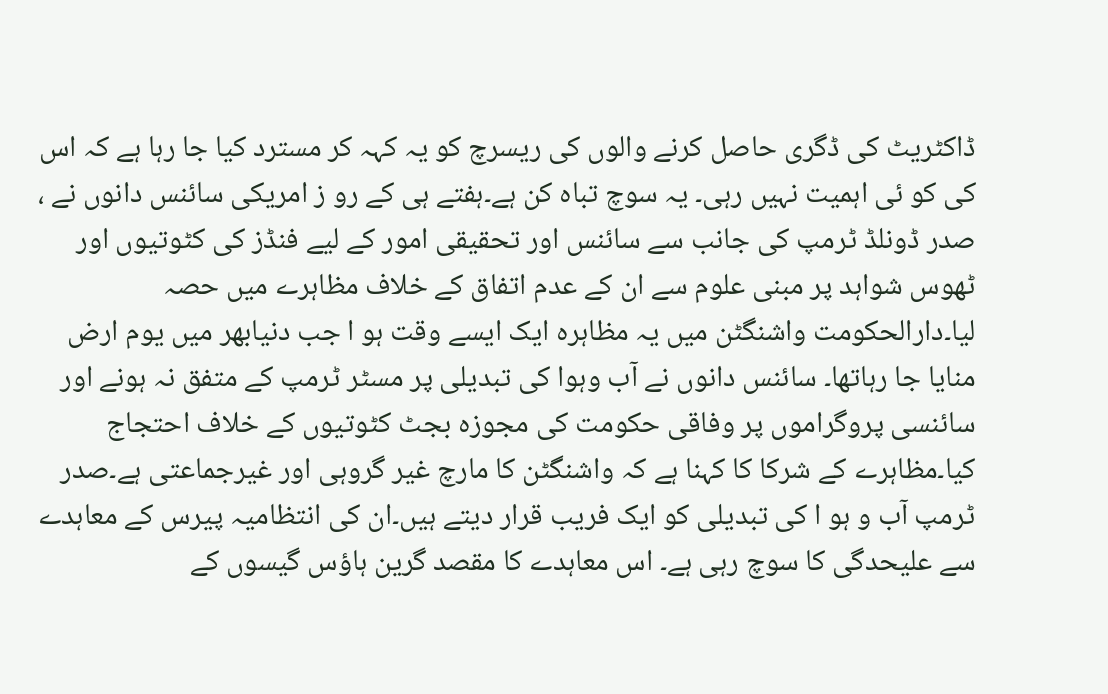ڈاکٹریٹ کی ڈگری حاصل کرنے والوں کی ریسرچ کو یہ کہہ کر مسترد کیا جا رہا ہے کہ اس کی کو ئی اہمیت نہیں رہی۔ یہ سوچ تباہ کن ہے۔ہفتے ہی کے رو ز امریکی سائنس دانوں نے ، صدر ڈونلڈ ٹرمپ کی جانب سے سائنس اور تحقیقی امور کے لیے فنڈز کی کٹوتیوں اور ٹھوس شواہد پر مبنی علوم سے ان کے عدم اتفاق کے خلاف مظاہرے میں حصہ لیا۔دارالحکومت واشنگٹن میں یہ مظاہرہ ایک ایسے وقت ہو ا جب دنیابھر میں یوم ارض منایا جا رہاتھا۔ سائنس دانوں نے آب وہوا کی تبدیلی پر مسٹر ٹرمپ کے متفق نہ ہونے اور سائنسی پروگراموں پر وفاقی حکومت کی مجوزہ بجٹ کٹوتیوں کے خلاف احتجاج کیا۔مظاہرے کے شرکا کا کہنا ہے کہ واشنگٹن کا مارچ غیر گروہی اور غیرجماعتی ہے۔صدر ٹرمپ آب و ہو ا کی تبدیلی کو ایک فریب قرار دیتے ہیں۔ان کی انتظامیہ پیرس کے معاہدے سے علیحدگی کا سوچ رہی ہے۔ اس معاہدے کا مقصد گرین ہاؤس گیسوں کے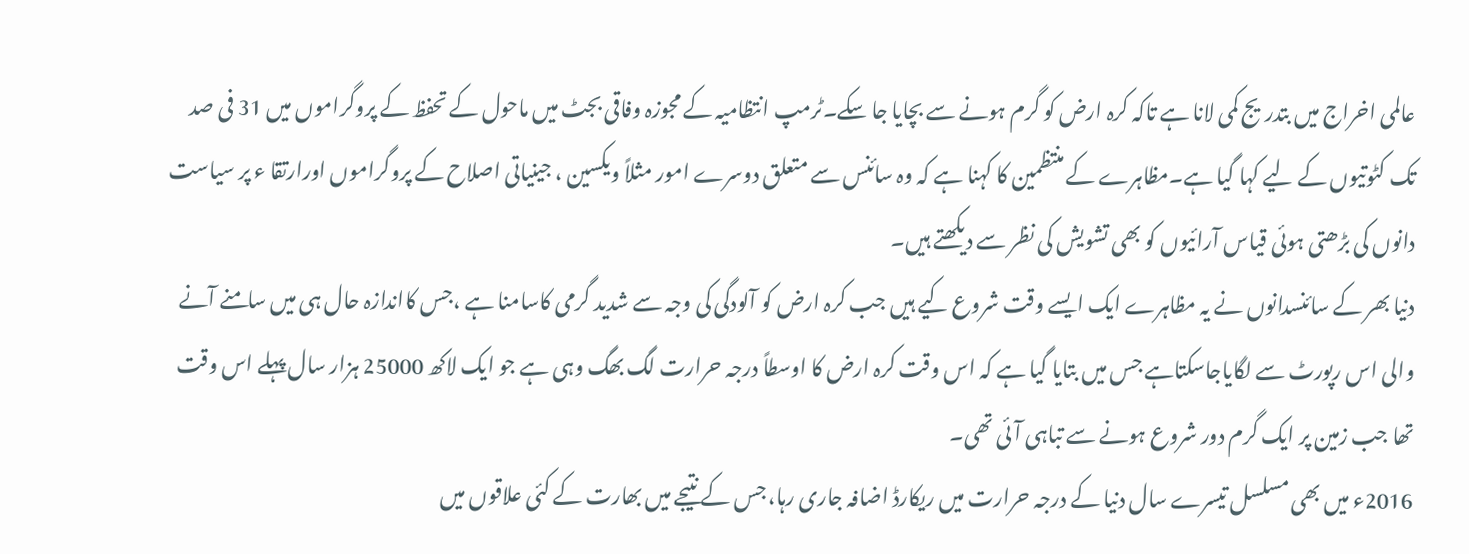عالمی اخراج میں بتدریج کمی لانا ہے تاکہ کرہ ارض کو گرم ہونے سے بچایا جا سکے۔ٹرمپ انتظامیہ کے مجوزہ وفاقی بجٹ میں ماحول کے تحفظ کے پروگراموں میں 31 فی صد تک کٹوتیوں کے لیے کہا گیا ہے۔مظاہرے کے منتظمین کا کہنا ہے کہ وہ سائنس سے متعلق دوسرے امور مثلاً ویکسین ، جینیاتی اصلاح کے پروگراموں اورارتقا ء پر سیاست دانوں کی بڑھتی ہوئی قیاس آرائیوں کو بھی تشویش کی نظر سے دیکھتے ہیں۔
دنیا بھر کے سائنسدانوں نے یہ مظاہرے ایک ایسے وقت شروع کیے ہیں جب کرہ ارض کو آلودگی کی وجہ سے شدید گرمی کاسامنا ہے ،جس کااندازہ حال ہی میں سامنے آنے والی اس رپورٹ سے لگایاجاسکتاہے جس میں بتایا گیا ہے کہ اس وقت کرہ ارض کا اوسطاً درجہ حرارت لگ بھگ وہی ہے جو ایک لاکھ 25000 ہزار سال پہلے اس وقت تھا جب زمین پر ایک گرم دور شروع ہونے سے تباہی آئی تھی۔
2016ء میں بھی مسلسل تیسرے سال دنیا کے درجہ حرارت میں ریکارڈ اضافہ جاری رہا، جس کے نتیجے میں بھارت کے کئی علاقوں میں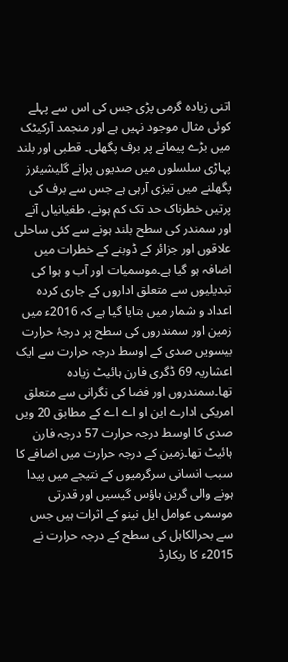اتنی زیادہ گرمی پڑی جس کی اس سے پہلے کوئی مثال موجود نہیں ہے اور منجمد آرکیٹک میں بڑے پیمانے پر برف پگھلی۔ قطبی اور بلند پہاڑی سلسلوں میں صدیوں پرانے گلیشیئرز پگھلنے میں تیزی آرہی ہے جس سے برف کی پرتیں خطرناک حد تک کم ہونے، طغیانیاں آنے اور سمندر کی سطح بلند ہونے سے کئی ساحلی علاقوں اور جزائر کے ڈوبنے کے خطرات میں اضافہ ہو گیا ہے۔موسمیات اور آب و ہوا کی تبدیلیوں سے متعلق اداروں کے جاری کردہ اعداد و شمار میں بتایا گیا ہے کہ 2016ء میں زمین اور سمندروں کی سطح پر درجۂ حرارت بیسویں صدی کے اوسط درجہ حرارت سے ایک اعشاریہ 69 ڈگری فارن ہائیٹ زیادہ تھا۔سمندروں اور فضا کی نگرانی سے متعلق امریکی ادارے این او اے اے کے مطابق 20 ویں صدی کا اوسط درجہ حرارت 57 درجہ فارن ہائیٹ تھا۔زمین کے درجہ حرارت میں اضافے کا سبب انسانی سرگرمیوں کے نتیجے میں پیدا ہونے والی گرین ہاؤس گیسیں اور قدرتی موسمی عوامل ایل نینو کے اثرات ہیں جس سے بحرالکاہل کی سطح کے درجہ حرارت نے 2015ء کا ریکارڈ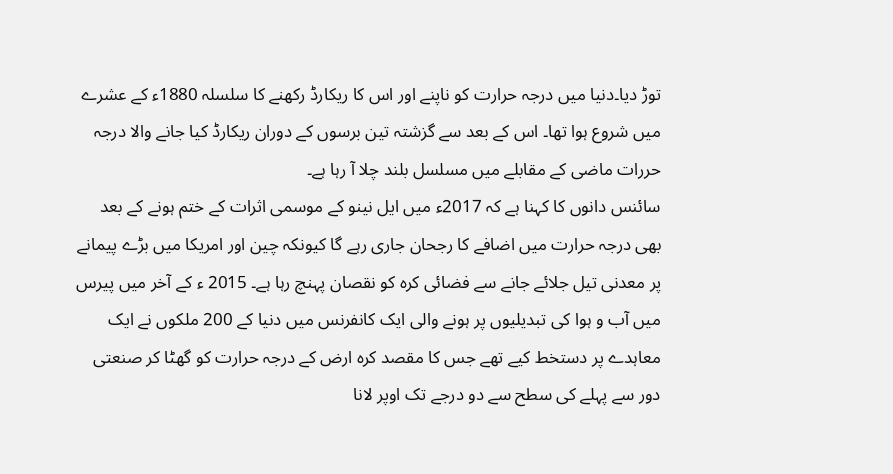توڑ دیا۔دنیا میں درجہ حرارت کو ناپنے اور اس کا ریکارڈ رکھنے کا سلسلہ 1880ء کے عشرے میں شروع ہوا تھا۔ اس کے بعد سے گزشتہ تین برسوں کے دوران ریکارڈ کیا جانے والا درجہ حررات ماضی کے مقابلے میں مسلسل بلند چلا آ رہا ہے۔
سائنس دانوں کا کہنا ہے کہ 2017ء میں ایل نینو کے موسمی اثرات کے ختم ہونے کے بعد بھی درجہ حرارت میں اضافے کا رجحان جاری رہے گا کیونکہ چین اور امریکا میں بڑے پیمانے پر معدنی تیل جلائے جانے سے فضائی کرہ کو نقصان پہنچ رہا ہے۔ 2015 ء کے آخر میں پیرس میں آب و ہوا کی تبدیلیوں پر ہونے والی ایک کانفرنس میں دنیا کے 200 ملکوں نے ایک معاہدے پر دستخط کیے تھے جس کا مقصد کرہ ارض کے درجہ حرارت کو گھٹا کر صنعتی دور سے پہلے کی سطح سے دو درجے تک اوپر لانا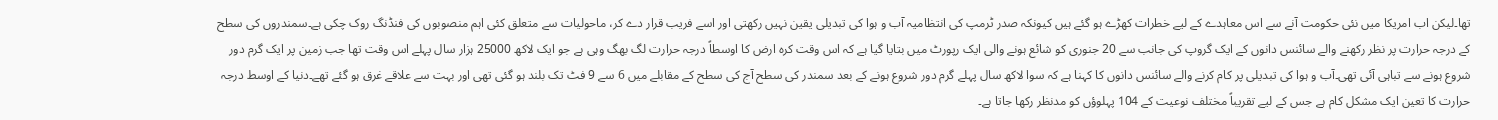تھا۔لیکن اب امریکا میں نئی حکومت آنے سے اس معاہدے کے لیے خطرات کھڑے ہو گئے ہیں کیونکہ صدر ٹرمپ کی انتظامیہ آب و ہوا کی تبدیلی یقین نہیں رکھتی اور اسے فریب قرار دے کر، ماحولیات سے متعلق کئی اہم منصوبوں کی فنڈنگ روک چکی ہے۔سمندروں کی سطح کے درجہ حرارت پر نظر رکھنے والے سائنس دانوں کے ایک گروپ کی جانب سے 20 جنوری کو شائع ہونے والی ایک رپورٹ میں بتایا گیا ہے کہ اس وقت کرہ ارض کا اوسطاً درجہ حرارت لگ بھگ وہی ہے جو ایک لاکھ 25000 ہزار سال پہلے اس وقت تھا جب زمین پر ایک گرم دور شروع ہونے سے تباہی آئی تھی۔آب و ہوا کی تبدیلی پر کام کرنے والے سائنس دانوں کا کہنا ہے کہ سوا لاکھ سال پہلے گرم دور شروع ہونے کے بعد سمندر کی سطح آج کی سطح کے مقابلے میں 6 سے 9 فٹ تک بلند ہو گئی تھی اور بہت سے علاقے غرق ہو گئے تھے۔دنیا کے اوسط درجہ حرارت کا تعین ایک مشکل کام ہے جس کے لیے تقریباً مختلف نوعیت کے 104 پہلوؤں کو مدنظر رکھا جاتا ہے۔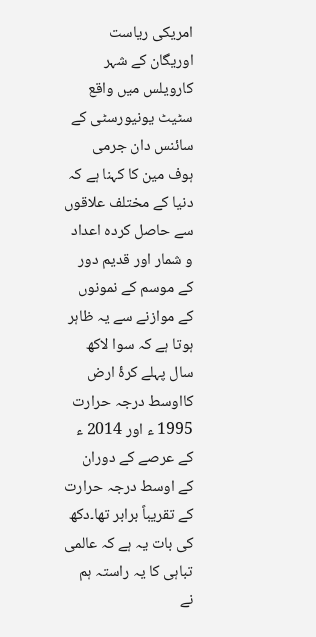امریکی ریاست اوریگان کے شہر کارویلس میں واقع سٹیٹ یونیورسٹی کے سائنس دان جرمی ہوف مین کا کہنا ہے کہ دنیا کے مختلف علاقوں سے حاصل کردہ اعداد و شمار اور قدیم دور کے موسم کے نمونوں کے موازنے سے یہ ظاہر ہوتا ہے کہ سوا لاکھ سال پہلے کرۂ ارض کااوسط درجہ حرارت 1995 ء اور 2014 ء کے عرصے کے دوران کے اوسط درجہ حرارت کے تقریباً برابر تھا۔دکھ کی بات یہ ہے کہ عالمی تباہی کا یہ راستہ ہم نے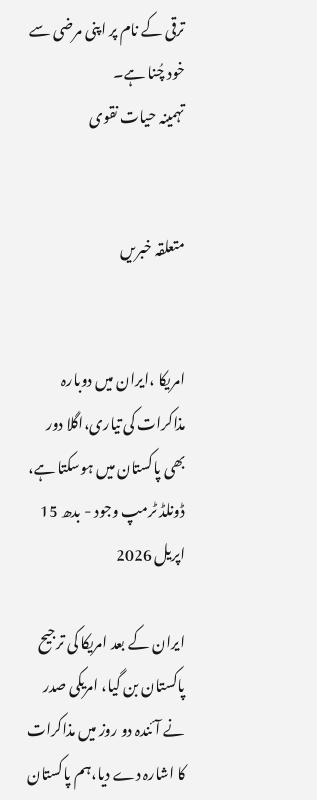ترقی کے نام پر اپنی مرضی سے خود چُنا ہے۔
تہمینہ حیات نقوی


متعلقہ خبریں


امریکا ،ایران میں دوبارہ مذاکرات کی تیاری،اگلا دور بھی پاکستان میں ہوسکتا ہے، ڈونلڈ ٹرمپ وجود - بدھ 15 اپریل 2026

ایران کے بعد امریکا کی ترجیح پاکستان بن گیا، امریکی صدر نے آئندہ دو روز میں مذاکرات کا اشارہ دے دیا،ہم پاکستان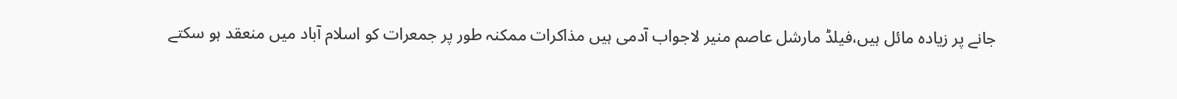جانے پر زیادہ مائل ہیں،فیلڈ مارشل عاصم منیر لاجواب آدمی ہیں مذاکرات ممکنہ طور پر جمعرات کو اسلام آباد میں منعقد ہو سکتے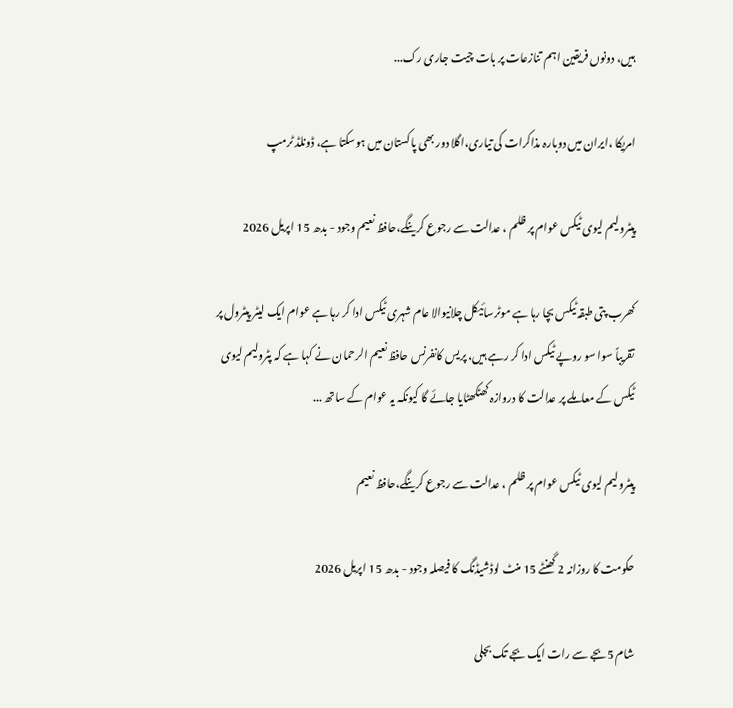ہیں، دونوں فریقین اہم تنازعات پر بات چیت جاری رک...

امریکا ،ایران میں دوبارہ مذاکرات کی تیاری،اگلا دور بھی پاکستان میں ہوسکتا ہے، ڈونلڈ ٹرمپ

پیٹرولیم لیوی ٹیکس عوام پر ظلم ، عدالت سے رجوع کرینگے،حافظ نعیم وجود - بدھ 15 اپریل 2026

کھرب پتی طبقہ ٹیکس بچا رہا ہے موٹرسائیکل چلانیوالا عام شہری ٹیکس ادا کر رہا ہے عوام ایک لیٹر پیٹرول پر تقریباً سوا سو روپے ٹیکس ادا کر رہے ہیں، پریس کانفرنس حافظ نعیم الرحمان نے کہا ہے کہ پٹرولیم لیوی ٹیکس کے معاملے پر عدالت کا دروازہ کھٹکھٹایا جائے گا کیونکہ یہ عوام کے ساتھ ...

پیٹرولیم لیوی ٹیکس عوام پر ظلم ، عدالت سے رجوع کرینگے،حافظ نعیم

حکومت کا روزانہ 2 گھنٹے 15 منٹ لوڈشیڈنگ کا فیصلہ وجود - بدھ 15 اپریل 2026

شام 5بجے سے رات ایک بجے تک بجلی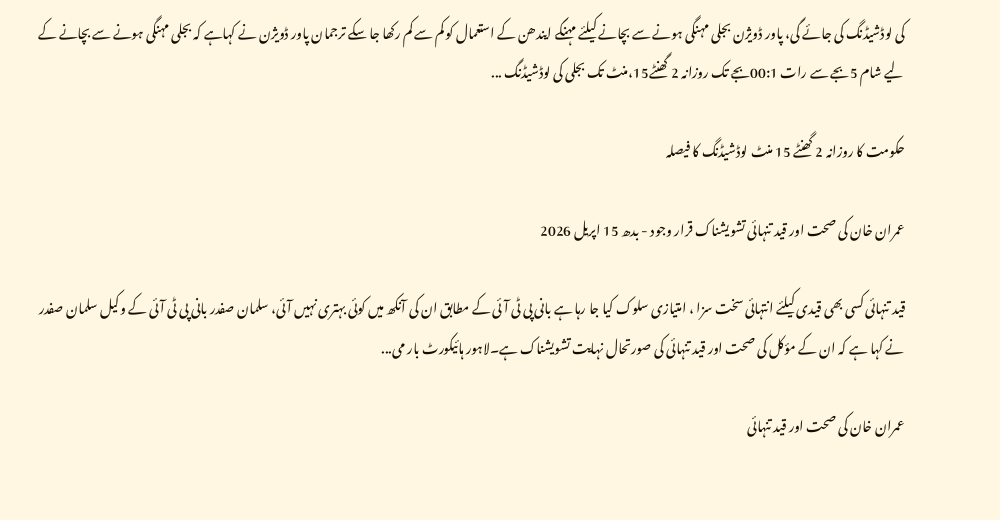کی لوڈشیڈنگ کی جائے گی، پاور ڈویژن بجلی مہنگی ہونے سے بچانے کیلئے مہنگے ایندھن کے استعمال کو کم سے کم رکھا جا سکے ترجمان پاور ڈویژن نے کہاہے کہ بجلی مہنگی ہونے سے بچانے کے لیے شام 5بجے سے رات 00:1بجے تک روزانہ 2 گھنٹے15،منٹ تک بجلی کی لوڈشیڈنگ ...

حکومت کا روزانہ 2 گھنٹے 15 منٹ لوڈشیڈنگ کا فیصلہ

عمران خان کی صحت اور قید تنہائی تشویشناک قرار وجود - بدھ 15 اپریل 2026

قید تنہائی کسی بھی قیدی کیلئے انتہائی سخت سزا ، امتیازی سلوک کیا جا رہا ہے بانی پی ٹی آئی کے مطابق ان کی آنکھ میں کوئی بہتری نہیں آئی، سلمان صفدر بانی پی ٹی آئی کے وکیل سلمان صفدر نے کہا ہے کہ ان کے مؤکل کی صحت اور قید تنہائی کی صورتحال نہایت تشویشناک ہے۔لاہور ہائیکورٹ بار می...

عمران خان کی صحت اور قید تنہائی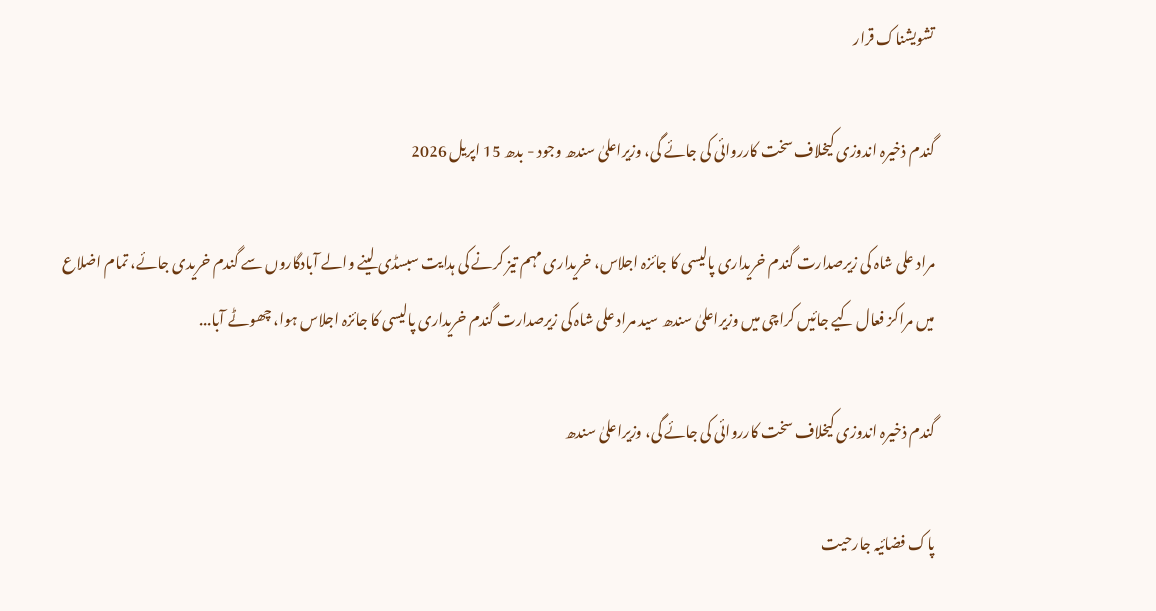تشویشناک قرار

گندم ذخیرہ اندوزی کیخلاف سخت کارروائی کی جائے گی، وزیراعلیٰ سندھ وجود - بدھ 15 اپریل 2026

مراد علی شاہ کی زیرصدارت گندم خریداری پالیسی کا جائزہ اجلاس، خریداری مہم تیز کرنے کی ہدایت سبسڈی لینے والے آبادگاروں سے گندم خریدی جائے، تمام اضلاع میں مراکز فعال کیے جائیں کراچی میں وزیراعلیٰ سندھ سید مراد علی شاہ کی زیرصدارت گندم خریداری پالیسی کا جائزہ اجلاس ہوا، چھوٹے آبا...

گندم ذخیرہ اندوزی کیخلاف سخت کارروائی کی جائے گی، وزیراعلیٰ سندھ

پاک فضائیہ جارحیت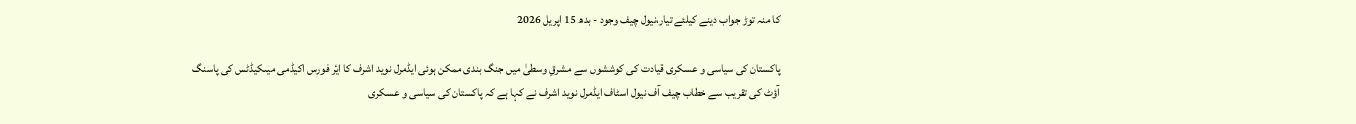کا منہ توڑ جواب دینے کیلئے تیار،نیول چیف وجود - بدھ 15 اپریل 2026

پاکستان کی سیاسی و عسکری قیادت کی کوششوں سے مشرقِ وسطیٰ میں جنگ بندی ممکن ہوئی ایڈمرل نوید اشرف کا ایٔر فورس اکیڈمی میںکیڈٹس کی پاسنگ آؤٹ کی تقریب سے خطاب چیف آف نیول اسٹاف ایڈمرل نوید اشرف نے کہا ہے کہ پاکستان کی سیاسی و عسکری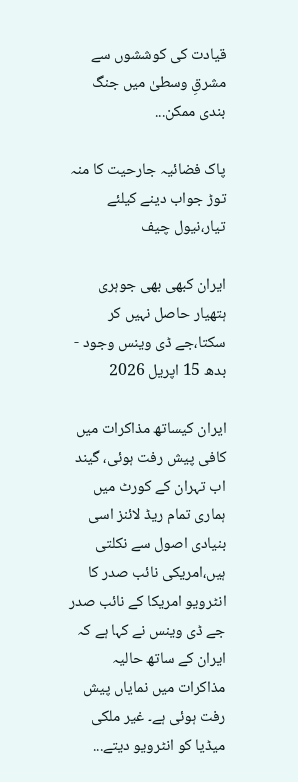قیادت کی کوششوں سے مشرقِ وسطیٰ میں جنگ بندی ممکن...

پاک فضائیہ جارحیت کا منہ توڑ جواب دینے کیلئے تیار،نیول چیف

ایران کبھی بھی جوہری ہتھیار حاصل نہیں کر سکتا،جے ڈی وینس وجود - بدھ 15 اپریل 2026

ایران کیساتھ مذاکرات میں کافی پیش رفت ہوئی، گیند اب تہران کے کورٹ میں ہماری تمام ریڈ لائنز اسی بنیادی اصول سے نکلتی ہیں،امریکی نائب صدر کا انٹرویو امریکا کے نائب صدر جے ڈی وینس نے کہا ہے کہ ایران کے ساتھ حالیہ مذاکرات میں نمایاں پیش رفت ہوئی ہے۔ غیر ملکی میڈیا کو انٹرویو دیتے...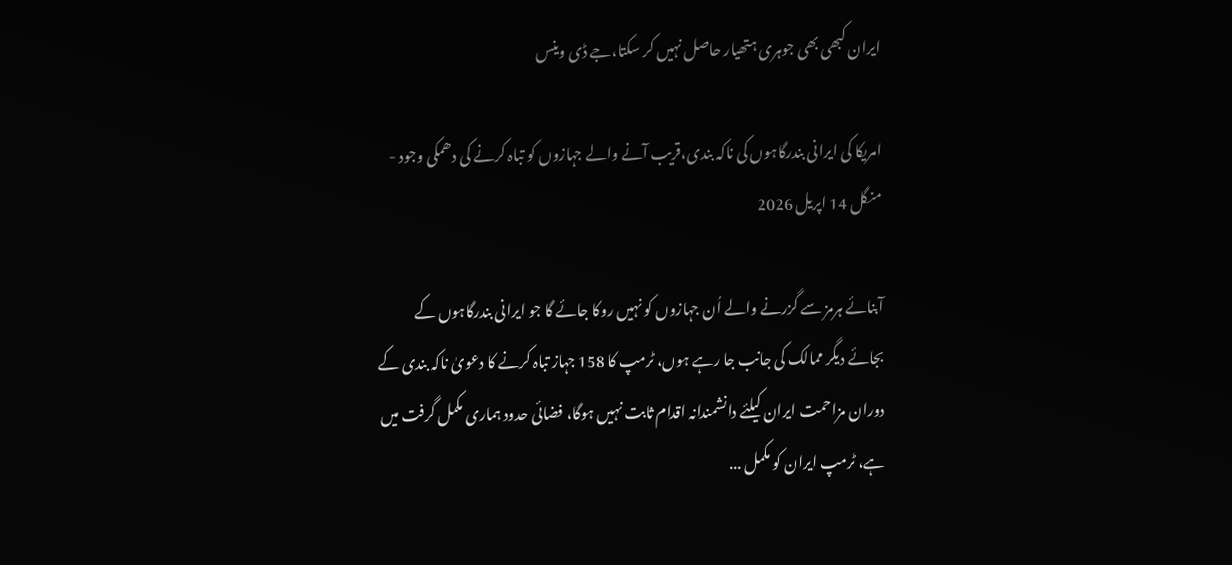ایران کبھی بھی جوہری ہتھیار حاصل نہیں کر سکتا،جے ڈی وینس

امریکا کی ایرانی بندرگاہوں کی ناکہ بندی،قریب آنے والے جہازوں کو تباہ کرنے کی دھمکی وجود - منگل 14 اپریل 2026

آبنائے ہرمز سے گزرنے والے اُن جہازوں کو نہیں روکا جائے گا جو ایرانی بندرگاہوں کے بجائے دیگر ممالک کی جانب جا رہے ہوں، ٹرمپ کا 158 جہاز تباہ کرنے کا دعویٰ ناکہ بندی کے دوران مزاحمت ایران کیلئے دانشمندانہ اقدام ثابت نہیں ہوگا، فضائی حدود ہماری مکمل گرفت میں ہے، ٹرمپ ایران کو مکمل ...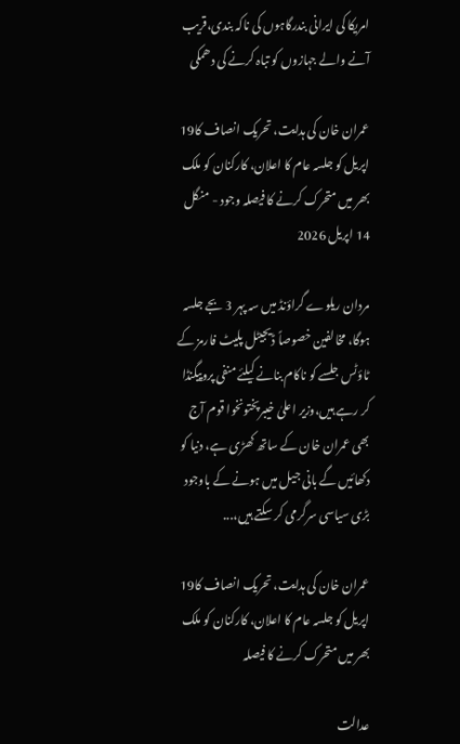امریکا کی ایرانی بندرگاہوں کی ناکہ بندی،قریب آنے والے جہازوں کو تباہ کرنے کی دھمکی

عمران خان کی ہدایت، تحریک انصاف کا19 اپریل کو جلسہ عام کا اعلان، کارکنان کو ملک بھر میں متحرک کرنے کا فیصلہ وجود - منگل 14 اپریل 2026

مردان ریلوے گراؤنڈ میں سہ پہر 3 بجے جلسہ ہوگا، مخالفین خصوصاً ڈیجیٹل پلیٹ فارمز کے ٹاؤٹس جلسے کو ناکام بنانے کیلئے منفی پروپیگنڈا کر رہے ہیں،وزیر اعلیٰ خیبرپختونخوا قوم آج بھی عمران خان کے ساتھ کھڑی ہے، دنیا کو دکھائیں گے بانی جیل میں ہونے کے باوجود بڑی سیاسی سرگرمی کر سکتے ہیں،...

عمران خان کی ہدایت، تحریک انصاف کا19 اپریل کو جلسہ عام کا اعلان، کارکنان کو ملک بھر میں متحرک کرنے کا فیصلہ

عدالت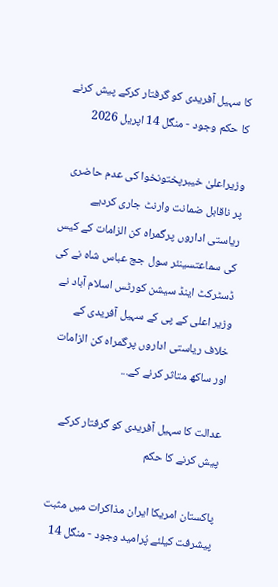کا سہیل آفریدی کو گرفتار کرکے پیش کرنے کا حکم وجود - منگل 14 اپریل 2026

وزیراعلیٰ خیبرپختونخوا کی عدم حاضری پر ناقابل ضمانت وارنٹ جاری کردیے ریاستی اداروں پرگمراہ کن الزامات کے کیس کی سماعتسینئر سول جج عباس شاہ نے کی ڈسٹرکٹ اینڈ سیشن کورٹس اسلام آباد نے وزیر اعلی کے پی کے سہیل آفریدی کے خلاف ریاستی اداروں پرگمراہ کن الزامات اور ساکھ متاثر کرنے کے...

عدالت کا سہیل آفریدی کو گرفتار کرکے پیش کرنے کا حکم

پاکستان امریکا ایران مذاکرات میں مثبت پیشرفت کیلئے پُرامید وجود - منگل 14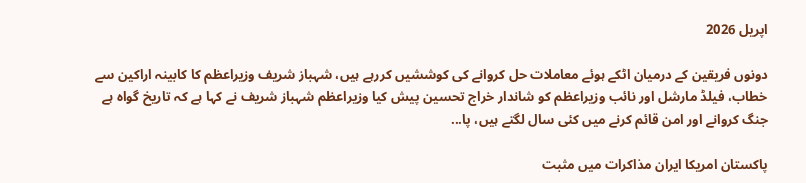اپریل 2026

دونوں فریقین کے درمیان اٹکے ہوئے معاملات حل کروانے کی کوششیں کررہے ہیں، شہباز شریف وزیراعظم کا کابینہ اراکین سے خطاب، فیلڈ مارشل اور نائب وزیراعظم کو شاندار خراج تحسین پیش کیا وزیراعظم شہباز شریف نے کہا ہے کہ تاریخ گواہ ہے جنگ کروانے اور امن قائم کرنے میں کئی سال لگتے ہیں، پا...

پاکستان امریکا ایران مذاکرات میں مثبت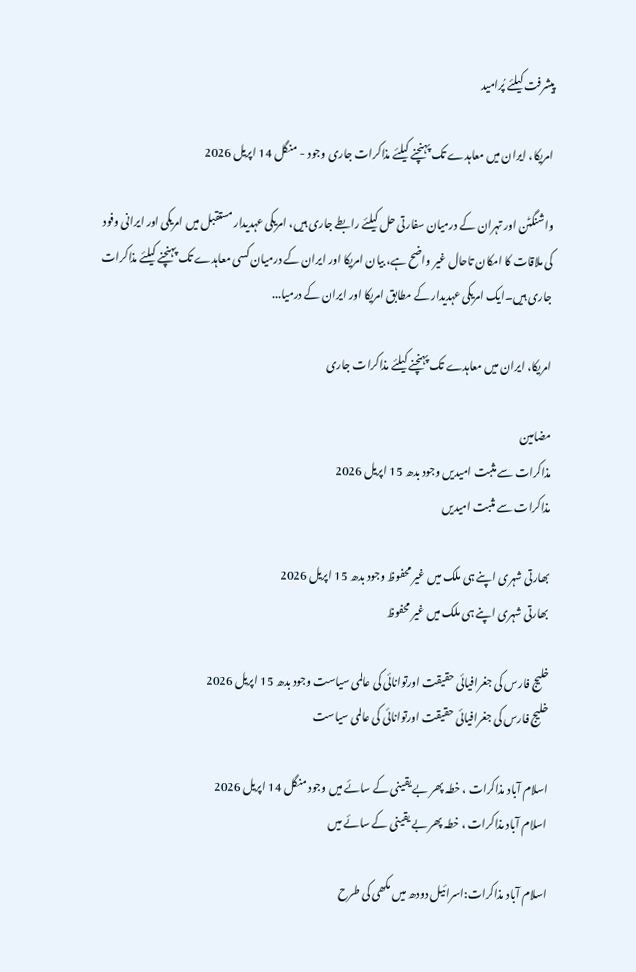پیشرفت کیلئے پُرامید

امریکا، ایران میں معاہدے تک پہنچنے کیلئے مذاکرات جاری وجود - منگل 14 اپریل 2026

واشنگٹن اور تہران کے درمیان سفارتی حل کیلئے رابطے جاری ہیں، امریکی عہدیدار مستقبل میں امریکی اور ایرانی وفود کی ملاقات کا امکان تاحال غیر واضح ہے، بیان امریکا اور ایران کے درمیان کسی معاہدے تک پہنچنے کیلئے مذاکرات جاری ہیں۔ایک امریکی عہدیدار کے مطابق امریکا اور ایران کے درمیا...

امریکا، ایران میں معاہدے تک پہنچنے کیلئے مذاکرات جاری

مضامین
مذاکرات سے مثبت امیدیں وجود بدھ 15 اپریل 2026
مذاکرات سے مثبت امیدیں

بھارتی شہری اپنے ہی ملک میں غیر محفوظ وجود بدھ 15 اپریل 2026
بھارتی شہری اپنے ہی ملک میں غیر محفوظ

خلیج فارس کی جغرافیائی حقیقت اورتوانائی کی عالمی سیاست وجود بدھ 15 اپریل 2026
خلیج فارس کی جغرافیائی حقیقت اورتوانائی کی عالمی سیاست

اسلام آباد مذاکرات ، خطہ پھر بے یقینی کے سائے میں وجود منگل 14 اپریل 2026
اسلام آباد مذاکرات ، خطہ پھر بے یقینی کے سائے میں

اسلام آباد مذاکرات:اسرائیل دودھ میں مکھی کی طرح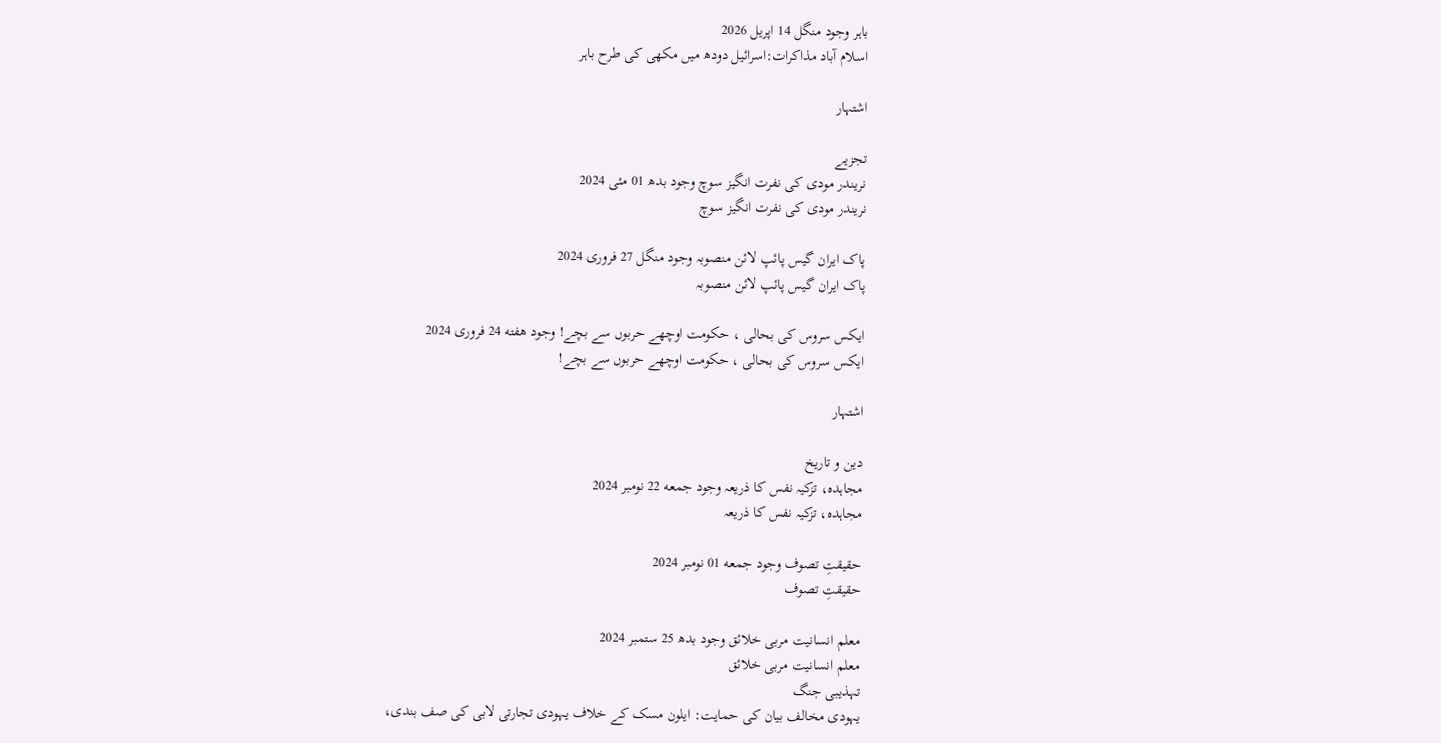باہر وجود منگل 14 اپریل 2026
اسلام آباد مذاکرات:اسرائیل دودھ میں مکھی کی طرح باہر

اشتہار

تجزیے
نریندر مودی کی نفرت انگیز سوچ وجود بدھ 01 مئی 2024
نریندر مودی کی نفرت انگیز سوچ

پاک ایران گیس پائپ لائن منصوبہ وجود منگل 27 فروری 2024
پاک ایران گیس پائپ لائن منصوبہ

ایکس سروس کی بحالی ، حکومت اوچھے حربوں سے بچے! وجود هفته 24 فروری 2024
ایکس سروس کی بحالی ، حکومت اوچھے حربوں سے بچے!

اشتہار

دین و تاریخ
مجاہدہ، تزکیہ نفس کا ذریعہ وجود جمعه 22 نومبر 2024
مجاہدہ، تزکیہ نفس کا ذریعہ

حقیقتِ تصوف وجود جمعه 01 نومبر 2024
حقیقتِ تصوف

معلم انسانیت مربی خلائق وجود بدھ 25 ستمبر 2024
معلم انسانیت مربی خلائق
تہذیبی جنگ
یہودی مخالف بیان کی حمایت: ایلون مسک کے خلاف یہودی تجارتی لابی کی صف بندی،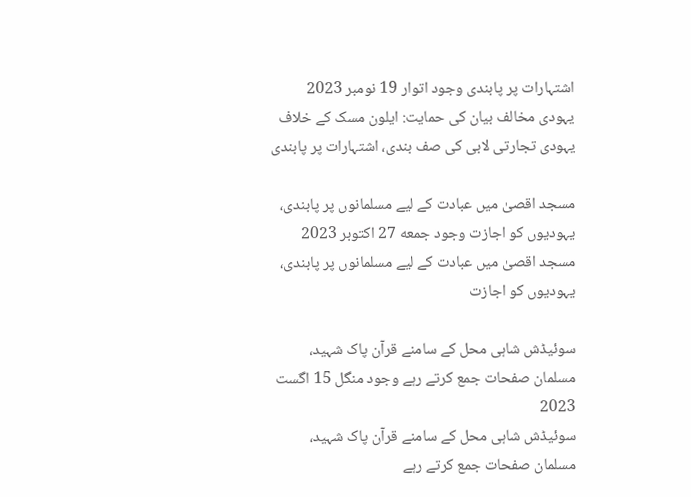اشتہارات پر پابندی وجود اتوار 19 نومبر 2023
یہودی مخالف بیان کی حمایت: ایلون مسک کے خلاف یہودی تجارتی لابی کی صف بندی، اشتہارات پر پابندی

مسجد اقصیٰ میں عبادت کے لیے مسلمانوں پر پابندی، یہودیوں کو اجازت وجود جمعه 27 اکتوبر 2023
مسجد اقصیٰ میں عبادت کے لیے مسلمانوں پر پابندی، یہودیوں کو اجازت

سوئیڈش شاہی محل کے سامنے قرآن پاک شہید، مسلمان صفحات جمع کرتے رہے وجود منگل 15 اگست 2023
سوئیڈش شاہی محل کے سامنے قرآن پاک شہید، مسلمان صفحات جمع کرتے رہے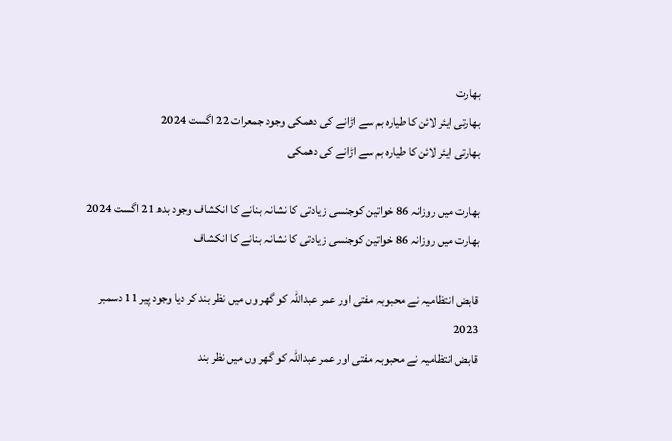بھارت
بھارتی ایئر لائن کا طیارہ بم سے اڑانے کی دھمکی وجود جمعرات 22 اگست 2024
بھارتی ایئر لائن کا طیارہ بم سے اڑانے کی دھمکی

بھارت میں روزانہ 86 خواتین کوجنسی زیادتی کا نشانہ بنانے کا انکشاف وجود بدھ 21 اگست 2024
بھارت میں روزانہ 86 خواتین کوجنسی زیادتی کا نشانہ بنانے کا انکشاف

قابض انتظامیہ نے محبوبہ مفتی اور عمر عبداللہ کو گھر وں میں نظر بند کر دیا وجود پیر 11 دسمبر 2023
قابض انتظامیہ نے محبوبہ مفتی اور عمر عبداللہ کو گھر وں میں نظر بند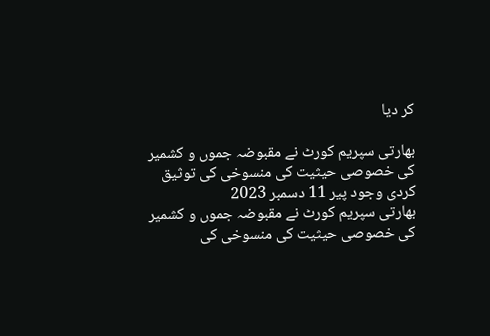کر دیا

بھارتی سپریم کورٹ نے مقبوضہ جموں و کشمیر کی خصوصی حیثیت کی منسوخی کی توثیق کردی وجود پیر 11 دسمبر 2023
بھارتی سپریم کورٹ نے مقبوضہ جموں و کشمیر کی خصوصی حیثیت کی منسوخی کی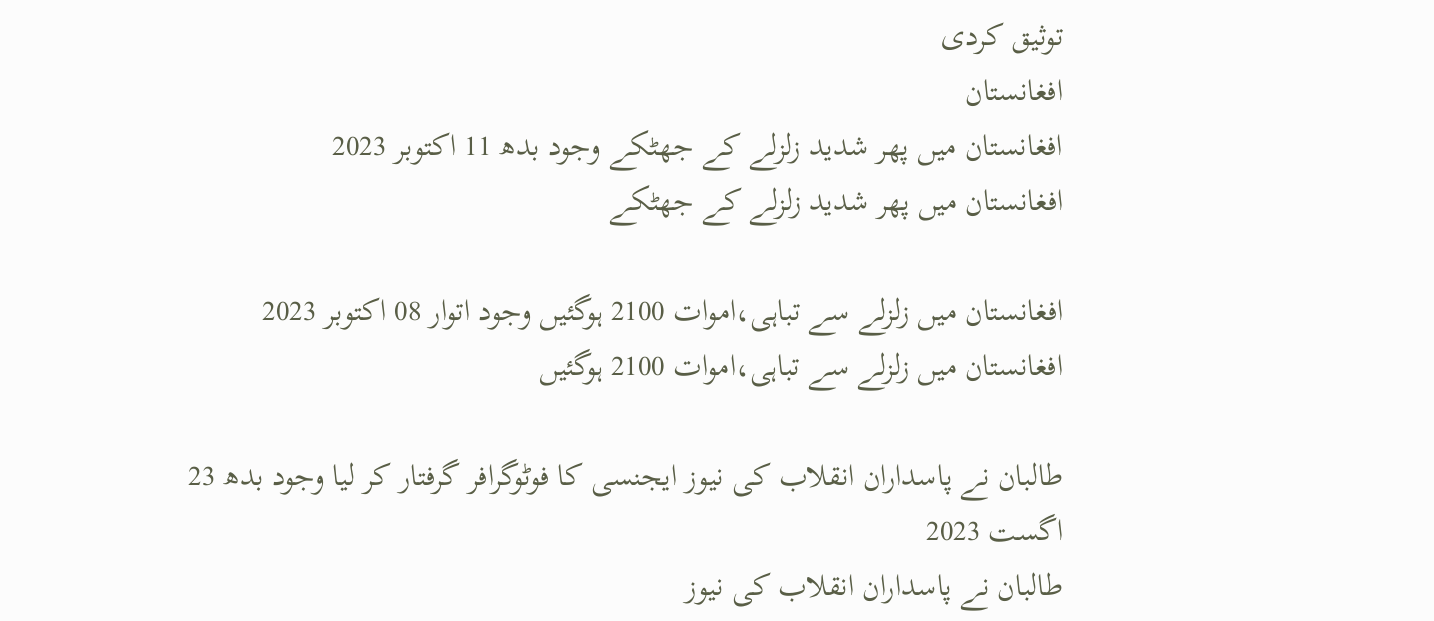توثیق کردی
افغانستان
افغانستان میں پھر شدید زلزلے کے جھٹکے وجود بدھ 11 اکتوبر 2023
افغانستان میں پھر شدید زلزلے کے جھٹکے

افغانستان میں زلزلے سے تباہی،اموات 2100 ہوگئیں وجود اتوار 08 اکتوبر 2023
افغانستان میں زلزلے سے تباہی،اموات 2100 ہوگئیں

طالبان نے پاسداران انقلاب کی نیوز ایجنسی کا فوٹوگرافر گرفتار کر لیا وجود بدھ 23 اگست 2023
طالبان نے پاسداران انقلاب کی نیوز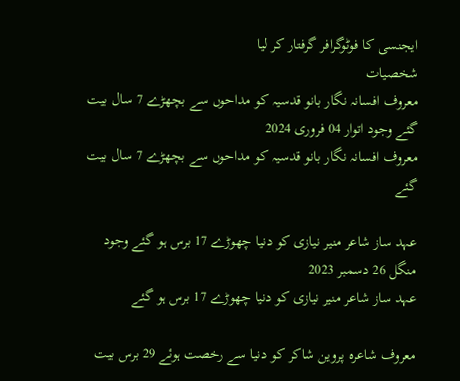ایجنسی کا فوٹوگرافر گرفتار کر لیا
شخصیات
معروف افسانہ نگار بانو قدسیہ کو مداحوں سے بچھڑے 7 سال بیت گئے وجود اتوار 04 فروری 2024
معروف افسانہ نگار بانو قدسیہ کو مداحوں سے بچھڑے 7 سال بیت گئے

عہد ساز شاعر منیر نیازی کو دنیا چھوڑے 17 برس ہو گئے وجود منگل 26 دسمبر 2023
عہد ساز شاعر منیر نیازی کو دنیا چھوڑے 17 برس ہو گئے

معروف شاعرہ پروین شاکر کو دنیا سے رخصت ہوئے 29 برس بیت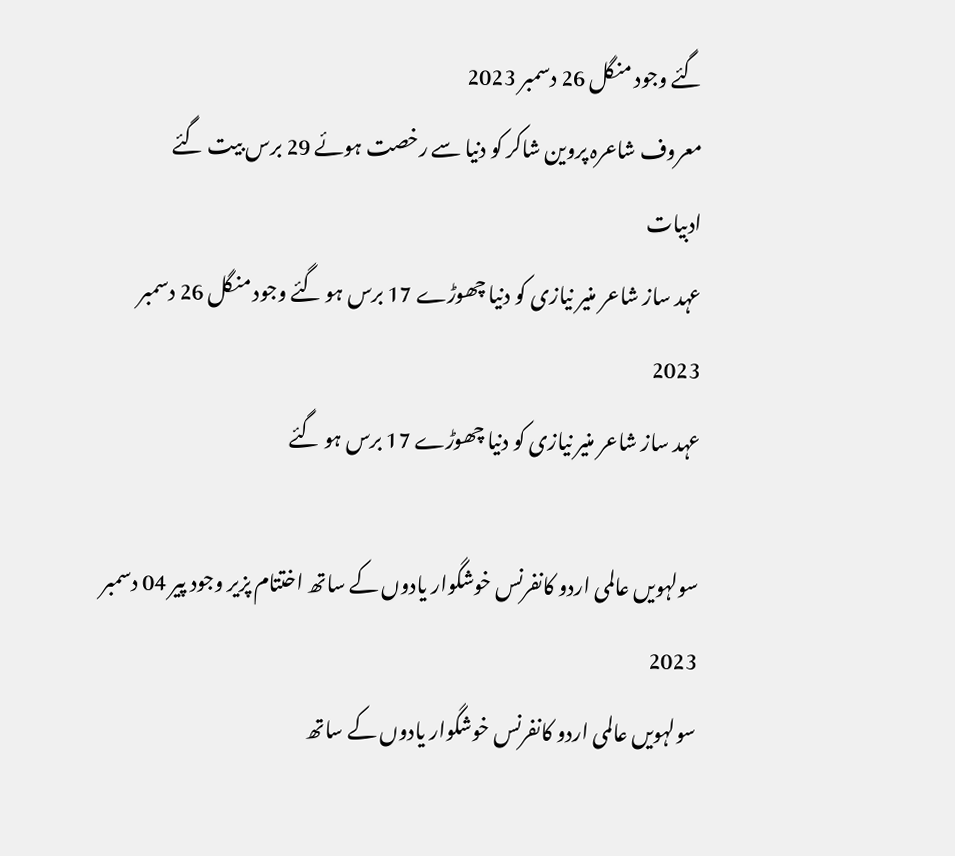گئے وجود منگل 26 دسمبر 2023
معروف شاعرہ پروین شاکر کو دنیا سے رخصت ہوئے 29 برس بیت گئے
ادبیات
عہد ساز شاعر منیر نیازی کو دنیا چھوڑے 17 برس ہو گئے وجود منگل 26 دسمبر 2023
عہد ساز شاعر منیر نیازی کو دنیا چھوڑے 17 برس ہو گئے

سولہویں عالمی اردو کانفرنس خوشگوار یادوں کے ساتھ اختتام پزیر وجود پیر 04 دسمبر 2023
سولہویں عالمی اردو کانفرنس خوشگوار یادوں کے ساتھ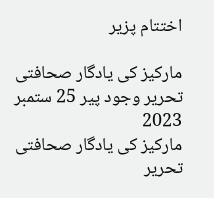اختتام پزیر

مارکیز کی یادگار صحافتی تحریر وجود پیر 25 ستمبر 2023
مارکیز کی یادگار صحافتی تحریر